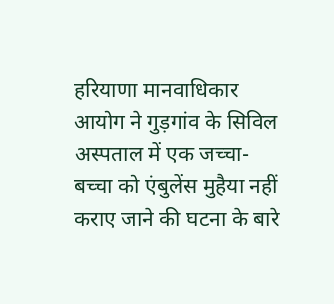हरियाणा मानवाधिकार आयोग ने गुड़गांव के सिविल अस्पताल में एक जच्चा-बच्चा को एंबुलेंस मुहैया नहीं कराए जाने की घटना के बारे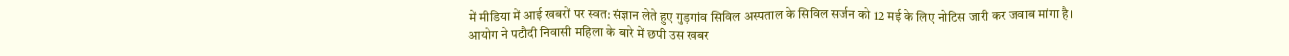में मीडिया में आई खबरों पर स्वत: संज्ञान लेते हुए गुड़गांव सिविल अस्पताल के सिविल सर्जन को 12 मई के लिए नोटिस जारी कर जवाब मांगा है।
आयोग ने पटौदी निवासी महिला के बारे में छपी उस खबर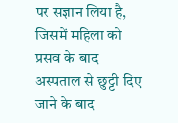पर सज्ञान लिया है, जिसमें महिला को प्रसव के बाद अस्पताल से छुट्टी दिए जाने के बाद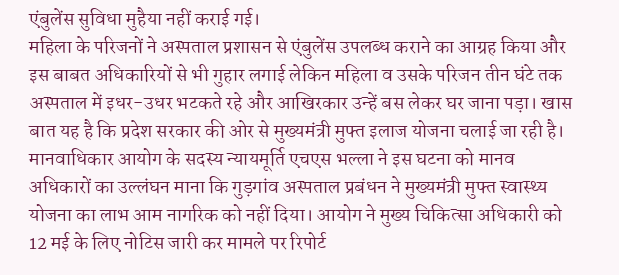एंबुलेंस सुविधा मुहैया नहीं कराई गई।
महिला के परिजनों ने अस्पताल प्रशासन से एंबुलेंस उपलब्ध कराने का आग्रह किया और इस बाबत अधिकारियों से भी गुहार लगाई लेकिन महिला व उसके परिजन तीन घंटे तक अस्पताल में इधर-उधर भटकते रहे और आखिरकार उन्हें बस लेकर घर जाना पड़ा। खास बात यह है कि प्रदेश सरकार की ओर से मुख्यमंत्री मुफ्त इलाज योजना चलाई जा रही है।
मानवाधिकार आयोग के सदस्य न्यायमूर्ति एचएस भल्ला ने इस घटना को मानव अधिकारों का उल्लंघन माना कि गुड़गांव अस्पताल प्रबंधन ने मुख्यमंत्री मुफ्त स्वास्थ्य योजना का लाभ आम नागरिक को नहीं दिया। आयोग ने मुख्य चिकित्सा अधिकारी को 12 मई के लिए नोटिस जारी कर मामले पर रिपोर्ट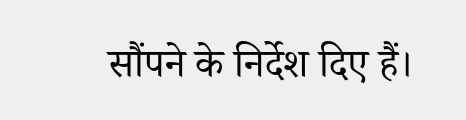सौंपने के निर्देश दिए हैं।